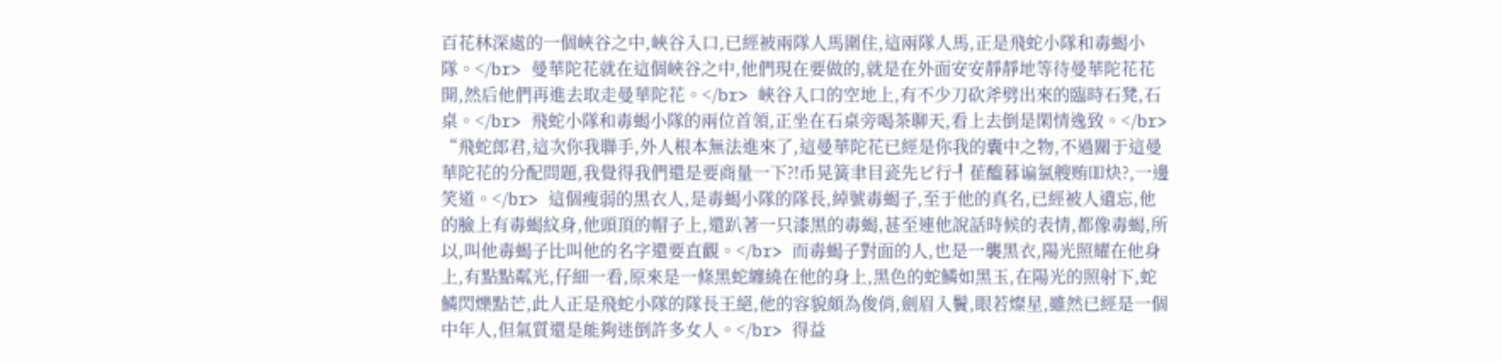百花林深處的一個峽谷之中,峽谷入口,已經被兩隊人馬圍住,這兩隊人馬,正是飛蛇小隊和毒蝎小隊。</br> 曼華陀花就在這個峽谷之中,他們現在要做的,就是在外面安安靜靜地等待曼華陀花花開,然后他們再進去取走曼華陀花。</br> 峽谷入口的空地上,有不少刀砍斧劈出來的臨時石凳,石桌。</br> 飛蛇小隊和毒蝎小隊的兩位首領,正坐在石桌旁喝茶聊天,看上去倒是閑情逸致。</br> “飛蛇郎君,這次你我聯手,外人根本無法進來了,這曼華陀花已經是你我的囊中之物,不過關于這曼華陀花的分配問題,我覺得我們還是要商量一下?!币晃簧聿目瓷先ビ行┦萑醯暮谝氯艘贿吅炔?,一邊笑道。</br> 這個瘦弱的黑衣人,是毒蝎小隊的隊長,綽號毒蝎子,至于他的真名,已經被人遺忘,他的臉上有毒蝎紋身,他頭頂的帽子上,還趴著一只漆黑的毒蝎,甚至連他說話時候的表情,都像毒蝎,所以,叫他毒蝎子比叫他的名字還要直觀。</br> 而毒蝎子對面的人,也是一襲黑衣,陽光照耀在他身上,有點點粼光,仔細一看,原來是一條黑蛇纏繞在他的身上,黑色的蛇鱗如黑玉,在陽光的照射下,蛇鱗閃爍點芒,此人正是飛蛇小隊的隊長王絕,他的容貌頗為俊俏,劍眉入鬢,眼若燦星,雖然已經是一個中年人,但氣質還是能夠迷倒許多女人。</br> 得益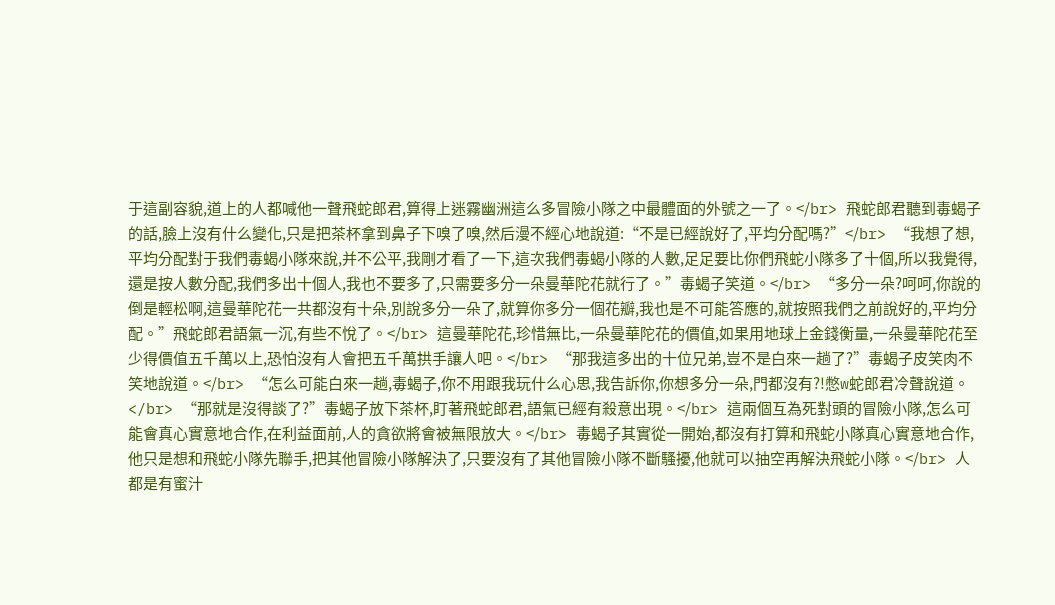于這副容貌,道上的人都喊他一聲飛蛇郎君,算得上迷霧幽洲這么多冒險小隊之中最體面的外號之一了。</br> 飛蛇郎君聽到毒蝎子的話,臉上沒有什么變化,只是把茶杯拿到鼻子下嗅了嗅,然后漫不經心地說道:“不是已經說好了,平均分配嗎?”</br> “我想了想,平均分配對于我們毒蝎小隊來說,并不公平,我剛才看了一下,這次我們毒蝎小隊的人數,足足要比你們飛蛇小隊多了十個,所以我覺得,還是按人數分配,我們多出十個人,我也不要多了,只需要多分一朵曼華陀花就行了。”毒蝎子笑道。</br> “多分一朵?呵呵,你說的倒是輕松啊,這曼華陀花一共都沒有十朵,別說多分一朵了,就算你多分一個花瓣,我也是不可能答應的,就按照我們之前說好的,平均分配。”飛蛇郎君語氣一沉,有些不悅了。</br> 這曼華陀花,珍惜無比,一朵曼華陀花的價值,如果用地球上金錢衡量,一朵曼華陀花至少得價值五千萬以上,恐怕沒有人會把五千萬拱手讓人吧。</br> “那我這多出的十位兄弟,豈不是白來一趟了?”毒蝎子皮笑肉不笑地說道。</br> “怎么可能白來一趟,毒蝎子,你不用跟我玩什么心思,我告訴你,你想多分一朵,門都沒有?!憋w蛇郎君冷聲說道。</br> “那就是沒得談了?”毒蝎子放下茶杯,盯著飛蛇郎君,語氣已經有殺意出現。</br> 這兩個互為死對頭的冒險小隊,怎么可能會真心實意地合作,在利益面前,人的貪欲將會被無限放大。</br> 毒蝎子其實從一開始,都沒有打算和飛蛇小隊真心實意地合作,他只是想和飛蛇小隊先聯手,把其他冒險小隊解決了,只要沒有了其他冒險小隊不斷騷擾,他就可以抽空再解決飛蛇小隊。</br> 人都是有蜜汁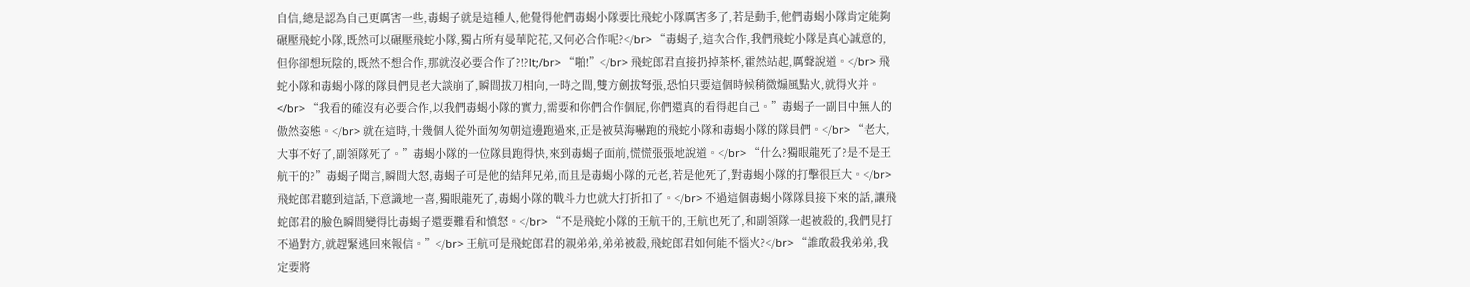自信,總是認為自己更厲害一些,毒蝎子就是這種人,他覺得他們毒蝎小隊要比飛蛇小隊厲害多了,若是動手,他們毒蝎小隊肯定能夠碾壓飛蛇小隊,既然可以碾壓飛蛇小隊,獨占所有曼華陀花,又何必合作呢?</br> “毒蝎子,這次合作,我們飛蛇小隊是真心誠意的,但你卻想玩陰的,既然不想合作,那就沒必要合作了?!?lt;/br> “啪!”</br> 飛蛇郎君直接扔掉茶杯,霍然站起,厲聲說道。</br> 飛蛇小隊和毒蝎小隊的隊員們見老大談崩了,瞬間拔刀相向,一時之間,雙方劍拔弩張,恐怕只要這個時候稍微煽風點火,就得火并。</br> “我看的確沒有必要合作,以我們毒蝎小隊的實力,需要和你們合作個屁,你們還真的看得起自己。”毒蝎子一副目中無人的傲然姿態。</br> 就在這時,十幾個人從外面匆匆朝這邊跑過來,正是被莫海嚇跑的飛蛇小隊和毒蝎小隊的隊員們。</br> “老大,大事不好了,副領隊死了。”毒蝎小隊的一位隊員跑得快,來到毒蝎子面前,慌慌張張地說道。</br> “什么?獨眼龍死了?是不是王航干的?”毒蝎子聞言,瞬間大怒,毒蝎子可是他的結拜兄弟,而且是毒蝎小隊的元老,若是他死了,對毒蝎小隊的打擊很巨大。</br> 飛蛇郎君聽到這話,下意識地一喜,獨眼龍死了,毒蝎小隊的戰斗力也就大打折扣了。</br> 不過這個毒蝎小隊隊員接下來的話,讓飛蛇郎君的臉色瞬間變得比毒蝎子還要難看和憤怒。</br> “不是飛蛇小隊的王航干的,王航也死了,和副領隊一起被殺的,我們見打不過對方,就趕緊逃回來報信。”</br> 王航可是飛蛇郎君的親弟弟,弟弟被殺,飛蛇郎君如何能不惱火?</br> “誰敢殺我弟弟,我定要將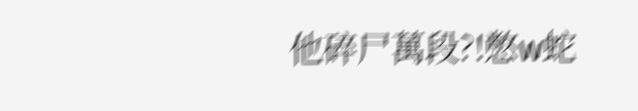他碎尸萬段?!憋w蛇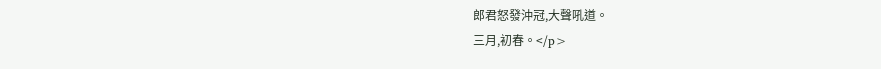郎君怒發沖冠,大聲吼道。
三月,初春。</p>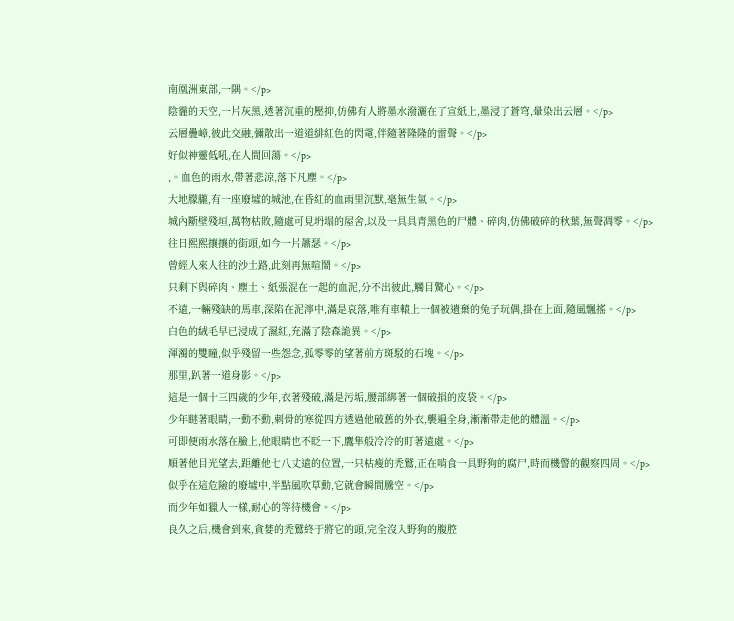南凰洲東部,一隅。</p>
陰霾的天空,一片灰黑,透著沉重的壓抑,仿佛有人將墨水潑灑在了宣紙上,墨浸了蒼穹,暈染出云層。</p>
云層疊嶂,彼此交融,彌散出一道道緋紅色的閃電,伴隨著隆隆的雷聲。</p>
好似神靈低吼,在人間回蕩。</p>
,。血色的雨水,帶著悲涼,落下凡塵。</p>
大地朦朧,有一座廢墟的城池,在昏紅的血雨里沉默,毫無生氣。</p>
城內斷壁殘垣,萬物枯敗,隨處可見坍塌的屋舍,以及一具具青黑色的尸體、碎肉,仿佛破碎的秋葉,無聲凋零。</p>
往日熙熙攘攘的街頭,如今一片蕭瑟。</p>
曾經人來人往的沙土路,此刻再無喧鬧。</p>
只剩下與碎肉、塵土、紙張混在一起的血泥,分不出彼此,觸目驚心。</p>
不遠,一輛殘缺的馬車,深陷在泥濘中,滿是哀落,唯有車轅上一個被遺棄的兔子玩偶,掛在上面,隨風飄搖。</p>
白色的絨毛早已浸成了濕紅,充滿了陰森詭異。</p>
渾濁的雙瞳,似乎殘留一些怨念,孤零零的望著前方斑駁的石塊。</p>
那里,趴著一道身影。</p>
這是一個十三四歲的少年,衣著殘破,滿是污垢,腰部綁著一個破損的皮袋。</p>
少年瞇著眼睛,一動不動,刺骨的寒從四方透過他破舊的外衣,襲遍全身,漸漸帶走他的體溫。</p>
可即便雨水落在臉上,他眼睛也不眨一下,鷹隼般冷冷的盯著遠處。</p>
順著他目光望去,距離他七八丈遠的位置,一只枯瘦的禿鷲,正在啃食一具野狗的腐尸,時而機警的觀察四周。</p>
似乎在這危險的廢墟中,半點風吹草動,它就會瞬間騰空。</p>
而少年如獵人一樣,耐心的等待機會。</p>
良久之后,機會到來,貪婪的禿鷲終于將它的頭,完全沒入野狗的腹腔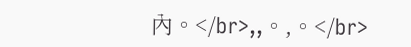內。</br>,,。,。</br>